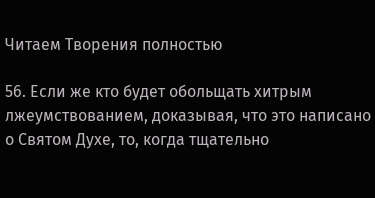Читаем Творения полностью

56. Если же кто будет обольщать хитрым лжеумствованием, доказывая, что это написано о Святом Духе, то, когда тщательно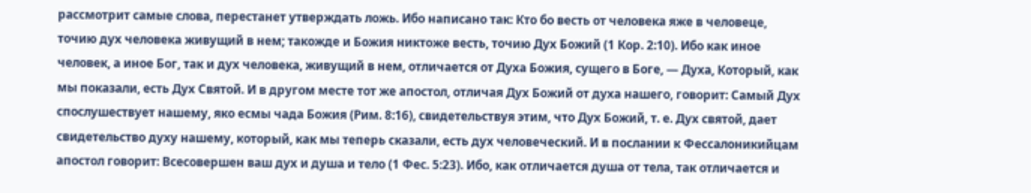рассмотрит самые слова, перестанет утверждать ложь. Ибо написано так: Кто бо весть от человека яже в человеце, точию дух человека живущий в нем; такожде и Божия никтоже весть, точию Дух Божий (1 Кор. 2:10). Ибо как иное человек, а иное Бог, так и дух человека, живущий в нем, отличается от Духа Божия, сущего в Боге, — Духа, Который, как мы показали, есть Дух Святой. И в другом месте тот же апостол, отличая Дух Божий от духа нашего, говорит: Самый Дух спослушествует нашему, яко есмы чада Божия (Рим. 8:16), свидетельствуя этим, что Дух Божий, т. е. Дух святой, дает свидетельство духу нашему, который, как мы теперь сказали, есть дух человеческий. И в послании к Фессалоникийцам апостол говорит: Всесовершен ваш дух и душа и тело (1 Фес. 5:23). Ибо, как отличается душа от тела, так отличается и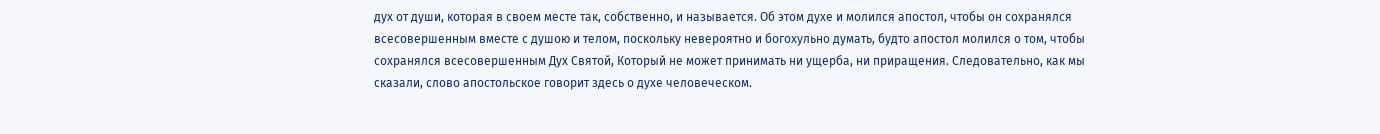дух от души, которая в своем месте так, собственно, и называется. Об этом духе и молился апостол, чтобы он сохранялся всесовершенным вместе с душою и телом, поскольку невероятно и богохульно думать, будто апостол молился о том, чтобы сохранялся всесовершенным Дух Святой, Который не может принимать ни ущерба, ни приращения. Следовательно, как мы сказали, слово апостольское говорит здесь о духе человеческом.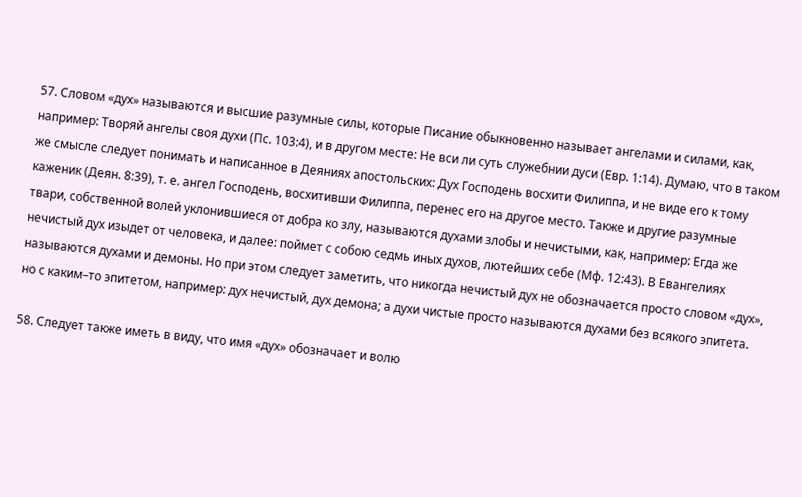57. Словом «дух» называются и высшие разумные силы, которые Писание обыкновенно называет ангелами и силами, как, например: Творяй ангелы своя духи (Пс. 103:4), и в другом месте: Не вси ли суть служебнии дуси (Евр. 1:14). Думаю, что в таком же смысле следует понимать и написанное в Деяниях апостольских: Дух Господень восхити Филиппа, и не виде его к тому каженик (Деян. 8:39), т. е. ангел Господень, восхитивши Филиппа, перенес его на другое место. Также и другие разумные твари, собственной волей уклонившиеся от добра ко злу, называются духами злобы и нечистыми, как, например: Егда же нечистый дух изыдет от человека, и далее: поймет с собою седмь иных духов, лютейших себе (Мф. 12:43). В Евангелиях называются духами и демоны. Но при этом следует заметить, что никогда нечистый дух не обозначается просто словом «дух», но с каким–то эпитетом, например: дух нечистый, дух демона; а духи чистые просто называются духами без всякого эпитета.

58. Следует также иметь в виду, что имя «дух» обозначает и волю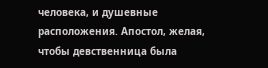человека, и душевные расположения. Апостол, желая, чтобы девственница была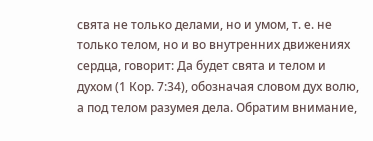свята не только делами, но и умом, т. е. не только телом, но и во внутренних движениях сердца, говорит: Да будет свята и телом и духом (1 Кор. 7:34), обозначая словом дух волю, а под телом разумея дела. Обратим внимание,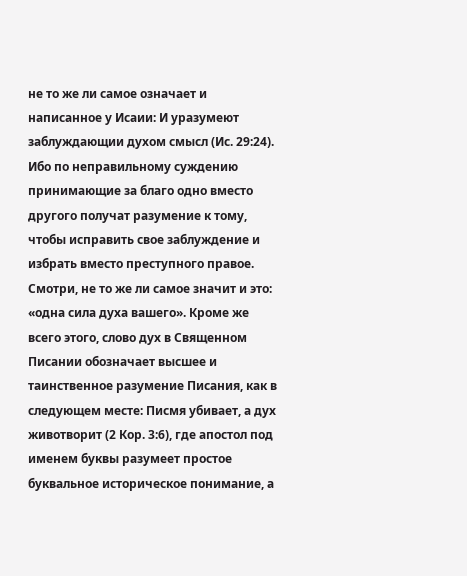не то же ли самое означает и написанное у Исаии: И уразумеют заблуждающии духом смысл (Ис. 29:24). Ибо по неправильному суждению принимающие за благо одно вместо другого получат разумение к тому, чтобы исправить свое заблуждение и избрать вместо преступного правое. Смотри, не то же ли самое значит и это: «одна сила духа вашего». Кроме же всего этого, слово дух в Священном Писании обозначает высшее и таинственное разумение Писания, как в следующем месте: Писмя убивает, а дух животворит (2 Кор. 3:6), где апостол под именем буквы разумеет простое буквальное историческое понимание, а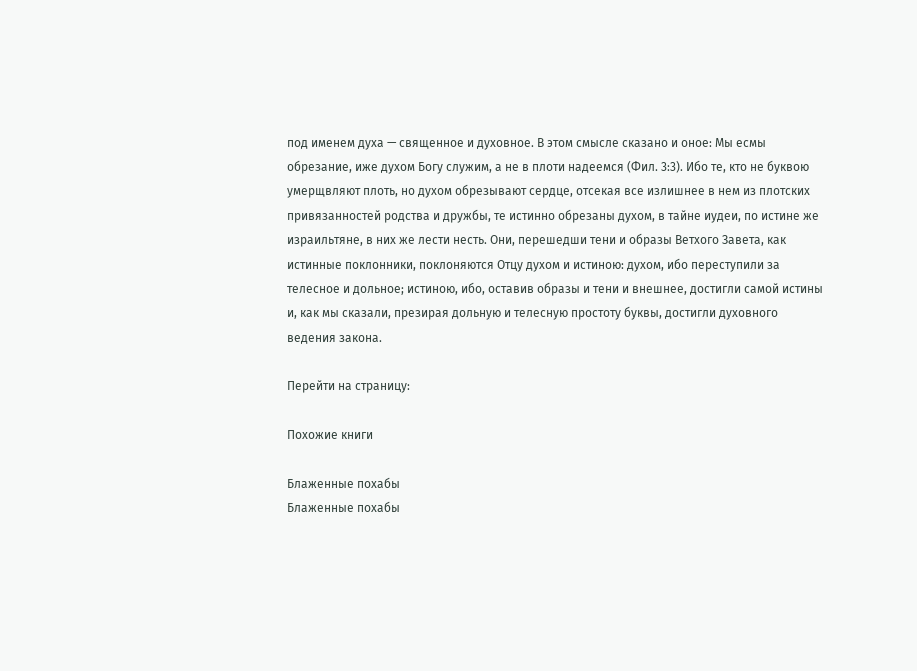под именем духа — священное и духовное. В этом смысле сказано и оное: Мы есмы обрезание, иже духом Богу служим, а не в плоти надеемся (Фил. 3:3). Ибо те, кто не буквою умерщвляют плоть, но духом обрезывают сердце, отсекая все излишнее в нем из плотских привязанностей родства и дружбы, те истинно обрезаны духом, в тайне иудеи, по истине же израильтяне, в них же лести несть. Они, перешедши тени и образы Ветхого Завета, как истинные поклонники, поклоняются Отцу духом и истиною: духом, ибо переступили за телесное и дольное; истиною, ибо, оставив образы и тени и внешнее, достигли самой истины и, как мы сказали, презирая дольную и телесную простоту буквы, достигли духовного ведения закона.

Перейти на страницу:

Похожие книги

Блаженные похабы
Блаженные похабы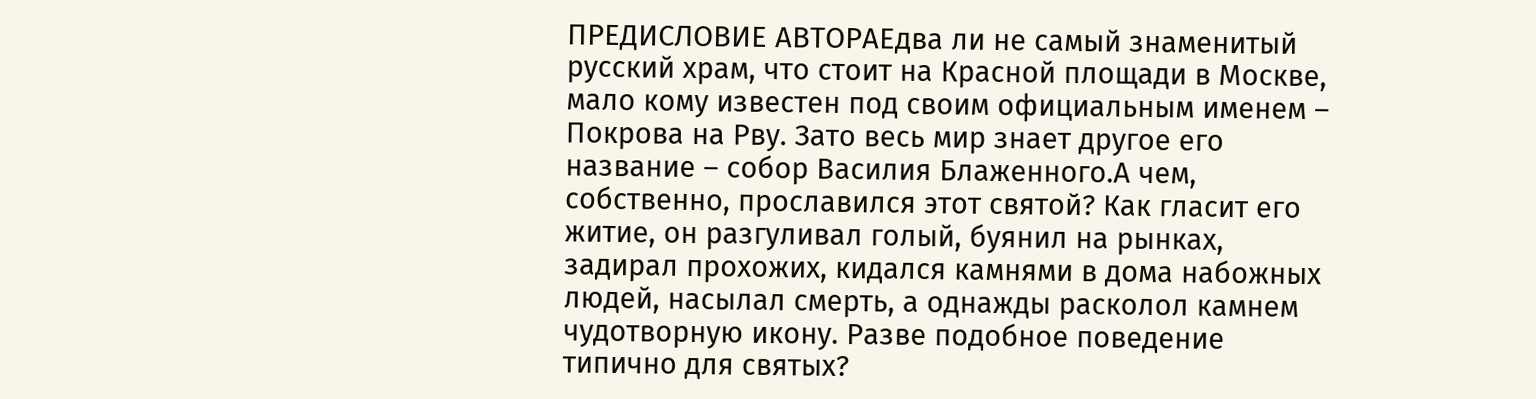ПРЕДИСЛОВИЕ АВТОРАЕдва ли не самый знаменитый русский храм, что стоит на Красной площади в Москве, мало кому известен под своим официальным именем – Покрова на Рву. Зато весь мир знает другое его название – собор Василия Блаженного.А чем, собственно, прославился этот святой? Как гласит его житие, он разгуливал голый, буянил на рынках, задирал прохожих, кидался камнями в дома набожных людей, насылал смерть, а однажды расколол камнем чудотворную икону. Разве подобное поведение типично для святых?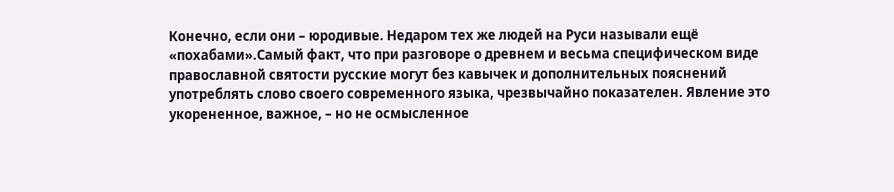Конечно, если они – юродивые. Недаром тех же людей на Руси называли ещё «похабами».Самый факт, что при разговоре о древнем и весьма специфическом виде православной святости русские могут без кавычек и дополнительных пояснений употреблять слово своего современного языка, чрезвычайно показателен. Явление это укорененное, важное, – но не осмысленное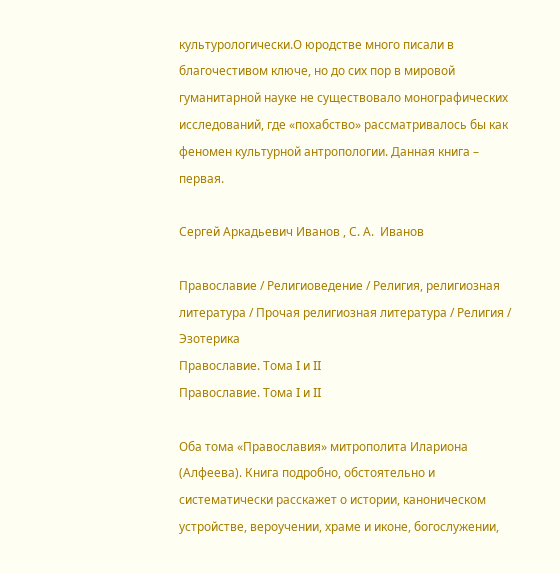культурологически.О юродстве много писали в благочестивом ключе, но до сих пор в мировой гуманитарной науке не существовало монографических исследований, где «похабство» рассматривалось бы как феномен культурной антропологии. Данная книга – первая.

Сергей Аркадьевич Иванов , С. А.  Иванов

Православие / Религиоведение / Религия, религиозная литература / Прочая религиозная литература / Религия / Эзотерика
Православие. Тома I и II
Православие. Тома I и II

Оба тома «Православия» митрополита Илариона (Алфеева). Книга подробно, обстоятельно и систематически расскажет о истории, каноническом устройстве, вероучении, храме и иконе, богослужении,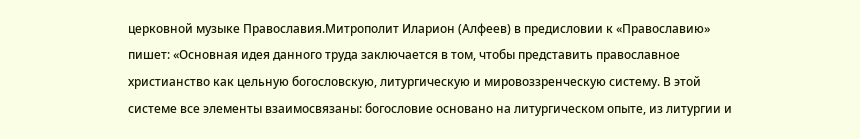церковной музыке Православия.Митрополит Иларион (Алфеев) в предисловии к «Православию» пишет: «Основная идея данного труда заключается в том, чтобы представить православное христианство как цельную богословскую, литургическую и мировоззренческую систему. В этой системе все элементы взаимосвязаны: богословие основано на литургическом опыте, из литургии и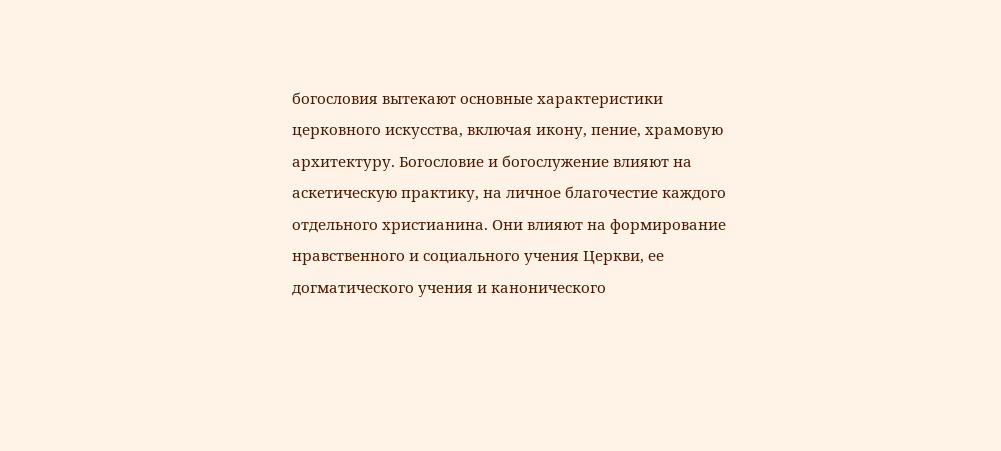богословия вытекают основные характеристики церковного искусства, включая икону, пение, храмовую архитектуру. Богословие и богослужение влияют на аскетическую практику, на личное благочестие каждого отдельного христианина. Они влияют на формирование нравственного и социального учения Церкви, ее догматического учения и канонического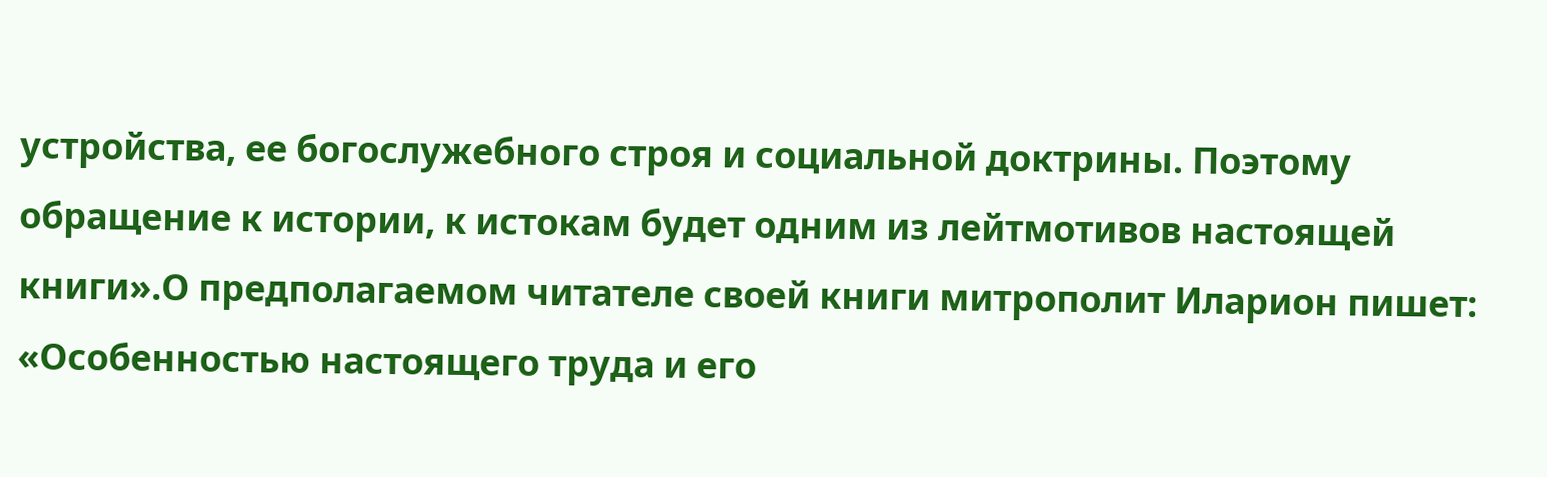устройства, ее богослужебного строя и социальной доктрины. Поэтому обращение к истории, к истокам будет одним из лейтмотивов настоящей книги».О предполагаемом читателе своей книги митрополит Иларион пишет: «Особенностью настоящего труда и его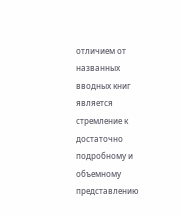отличием от названных вводных книг является стремление к достаточно подробному и объемному представлению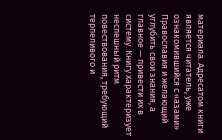материала. Адресатом книги является читатель, уже ознакомившийся с «азами» Православия и желающий углубить свои знания, а главное — привести их в систему. Книгу характеризует неспешный ритм повествования, требующий терпеливого и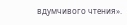вдумчивого чтения».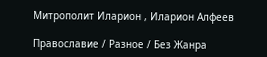Митрополит Иларион , Иларион Алфеев

Православие / Разное / Без Жанра